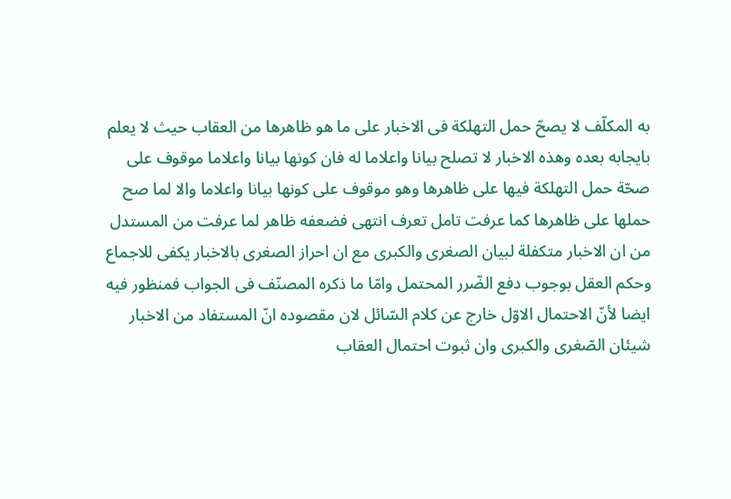به المكلّف لا يصحّ حمل التهلكة فى الاخبار على ما هو ظاهرها من العقاب حيث لا يعلم بايجابه بعده وهذه الاخبار لا تصلح بيانا واعلاما له فان كونها بيانا واعلاما موقوف على صحّة حمل التهلكة فيها على ظاهرها وهو موقوف على كونها بيانا واعلاما والا لما صح حملها على ظاهرها كما عرفت تامل تعرف انتهى فضعفه ظاهر لما عرفت من المستدل من ان الاخبار متكفلة لبيان الصغرى والكبرى مع ان احراز الصغرى بالاخبار يكفى للاجماع وحكم العقل بوجوب دفع الضّرر المحتمل وامّا ما ذكره المصنّف فى الجواب فمنظور فيه ايضا لأنّ الاحتمال الاوّل خارج عن كلام السّائل لان مقصوده انّ المستفاد من الاخبار شيئان الصّغرى والكبرى وان ثبوت احتمال العقاب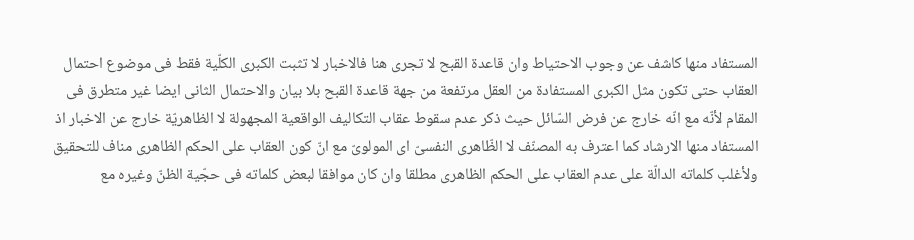المستفاد منها كاشف عن وجوب الاحتياط وان قاعدة القبح لا تجرى هنا فالاخبار لا تثبت الكبرى الكلّية فقط فى موضوع احتمال العقاب حتى تكون مثل الكبرى المستفادة من العقل مرتفعة من جهة قاعدة القبح بلا بيان والاحتمال الثانى ايضا غير متطرق فى المقام لأنّه مع انّه خارج عن فرض السّائل حيث ذكر عدم سقوط عقاب التكاليف الواقعية المجهولة لا الظاهريّة خارج عن الاخبار اذ المستفاد منها الارشاد كما اعترف به المصنّف لا الظّاهرى النفسىّ اى المولوىّ مع انّ كون العقاب على الحكم الظاهرى مناف للتحقيق ولأغلب كلماته الدالّة على عدم العقاب على الحكم الظاهرى مطلقا وان كان موافقا لبعض كلماته فى حجّية الظنّ وغيره مع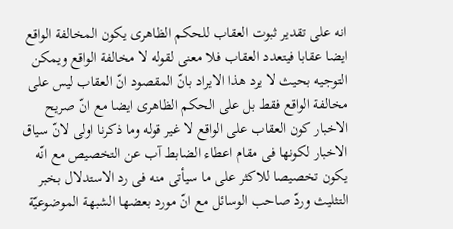انه على تقدير ثبوت العقاب للحكم الظاهرى يكون المخالفة الواقع ايضا عقابا فيتعدد العقاب فلا معنى لقوله لا مخالفة الواقع ويمكن التوجيه بحيث لا يرد هذا الايراد بانّ المقصود انّ العقاب ليس على مخالفة الواقع فقط بل على الحكم الظاهرى ايضا مع انّ صريح الاخبار كون العقاب على الواقع لا غير قوله وما ذكرنا اولى لانّ سياق الاخبار لكونها فى مقام اعطاء الضابط آب عن التخصيص مع انّه يكون تخصيصا للاكثر على ما سيأتى منه فى رد الاستدلال بخبر التثليث وردّ صاحب الوسائل مع انّ مورد بعضها الشبهة الموضوعيّة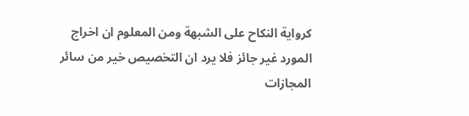كرواية النكاح على الشبهة ومن المعلوم ان اخراج المورد غير جائز فلا يرد ان التخصيص خير من سائر المجازات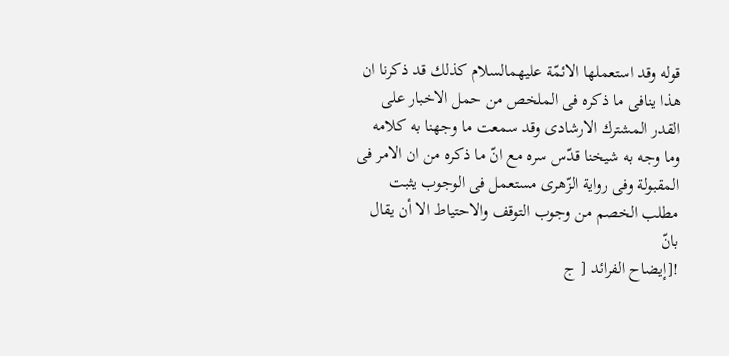قوله وقد استعملها الائمّة عليهمالسلام كذلك قد ذكرنا ان هذا ينافى ما ذكره فى الملخص من حمل الاخبار على القدر المشترك الارشادى وقد سمعت ما وجهنا به كلامه وما وجه به شيخنا قدّس سره مع انّ ما ذكره من ان الامر فى المقبولة وفى رواية الزّهرى مستعمل فى الوجوب يثبت مطلب الخصم من وجوب التوقف والاحتياط الا أن يقال بانّ
![إيضاح الفرائد [ ج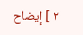٢ ] إيضاح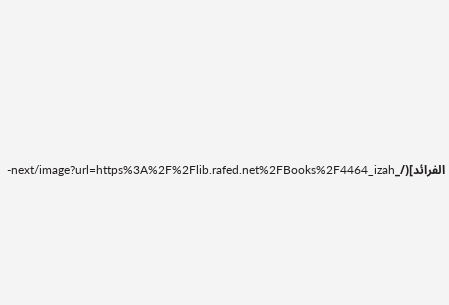الفرائد](/_next/image?url=https%3A%2F%2Flib.rafed.net%2FBooks%2F4464_izah-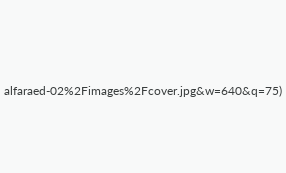alfaraed-02%2Fimages%2Fcover.jpg&w=640&q=75)